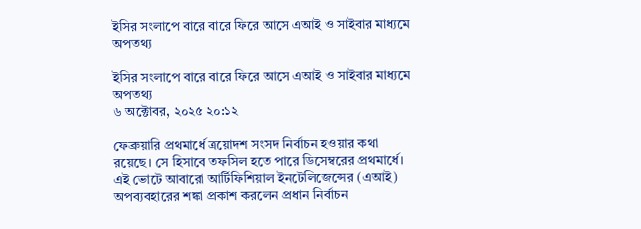ইসির সংলাপে বারে বারে ফিরে আসে এআই ও সাইবার মাধ্যমে অপতথ্য

ইসির সংলাপে বারে বারে ফিরে আসে এআই ও সাইবার মাধ্যমে অপতথ্য
৬ অক্টোবর, ২০২৫ ২০:১২

ফেব্রুয়ারি প্রথমার্ধে ত্রয়োদশ সংসদ নির্বাচন হওয়ার কথা রয়েছে। সে হিসাবে তফসিল হতে পারে ডিসেম্বরের প্রথমার্ধে। এই ভোটে আবারো আর্টিফিশিয়াল ইনটেলিজেন্সের (এআই) অপব্যবহারের শঙ্কা প্রকাশ করলেন প্রধান নির্বাচন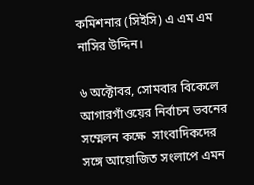কমিশনার (সিইসি) এ এম এম নাসির উদ্দিন।

৬ অক্টোবর, সোমবার বিকেলে আগারগাঁওয়ের নির্বাচন ভবনের সম্মেলন কক্ষে  সাংবাদিকদের সঙ্গে আয়োজিত সংলাপে এমন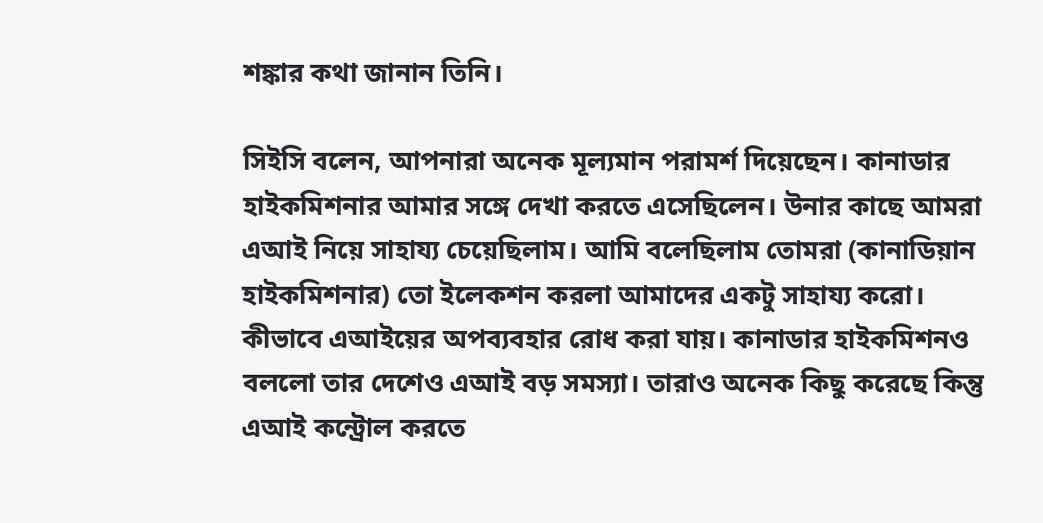শঙ্কার কথা জানান তিনি।

সিইসি বলেন, আপনারা অনেক মূল্যমান পরামর্শ দিয়েছেন। কানাডার হাইকমিশনার আমার সঙ্গে দেখা করতে এসেছিলেন। উনার কাছে আমরা এআই নিয়ে সাহায্য চেয়েছিলাম। আমি বলেছিলাম তোমরা (কানাডিয়ান হাইকমিশনার) তো ইলেকশন করলা আমাদের একটু সাহায্য করো। কীভাবে এআইয়ের অপব্যবহার রোধ করা যায়। কানাডার হাইকমিশনও বললো তার দেশেও এআই বড় সমস্যা। তারাও অনেক কিছু করেছে কিন্তু এআই কন্ট্রোল করতে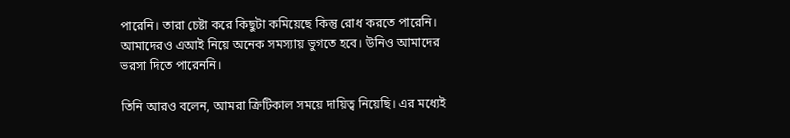পারেনি। তারা চেষ্টা করে কিছুটা কমিয়েছে কিন্তু রোধ করতে পারেনি। আমাদেরও এআই নিয়ে অনেক সমস্যায় ভুগতে হবে। উনিও আমাদের ভরসা দিতে পারেননি।

তিনি আরও বলেন, আমরা ক্রিটিকাল সময়ে দায়িত্ব নিয়েছি। এর মধ্যেই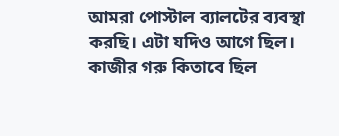আমরা পোস্টাল ব্যালটের ব্যবস্থা করছি। এটা যদিও আগে ছিল। কাজীর গরু কিতাবে ছিল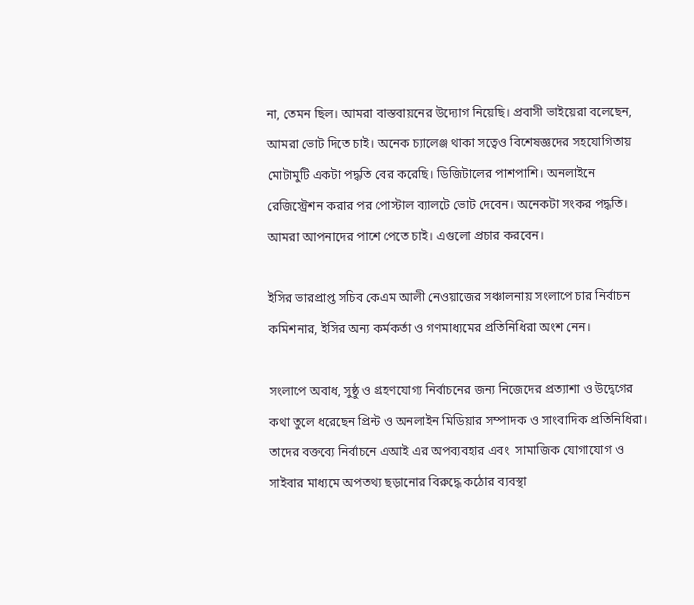না, তেমন ছিল। আমরা বাস্তবায়নের উদ্যোগ নিয়েছি। প্রবাসী ভাইয়েরা বলেছেন, আমরা ভোট দিতে চাই। অনেক চ্যালেঞ্জ থাকা সত্বেও বিশেষজ্ঞদের সহযোগিতায় মোটামুটি একটা পদ্ধতি বের করেছি। ডিজিটালের পাশপাশি। অনলাইনে রেজিস্ট্রেশন করার পর পোস্টাল ব্যালটে ভোট দেবেন। অনেকটা সংকর পদ্ধতি। আমরা আপনাদের পাশে পেতে চাই। এগুলো প্রচার করবেন।

ইসির ভারপ্রাপ্ত সচিব কেএম আলী নেওয়াজের সঞ্চালনায় সংলাপে চার নির্বাচন কমিশনার, ইসির অন্য কর্মকর্তা ও গণমাধ্যমের প্রতিনিধিরা অংশ নেন।

সংলাপে অবাধ, সুষ্ঠু ও গ্রহণযোগ্য নির্বাচনের জন্য নিজেদের প্রত্যাশা ও উদ্বেগের কথা তুলে ধরেছেন প্রিন্ট ও অনলাইন মিডিয়ার সম্পাদক ও সাংবাদিক প্রতিনিধিরা। তাদের বক্তব্যে নির্বাচনে এআই এর অপব্যবহার এবং  সামাজিক যোগাযোগ ও সাইবার মাধ্যমে অপতথ্য ছড়ানোর বিরুদ্ধে কঠোর ব্যবস্থা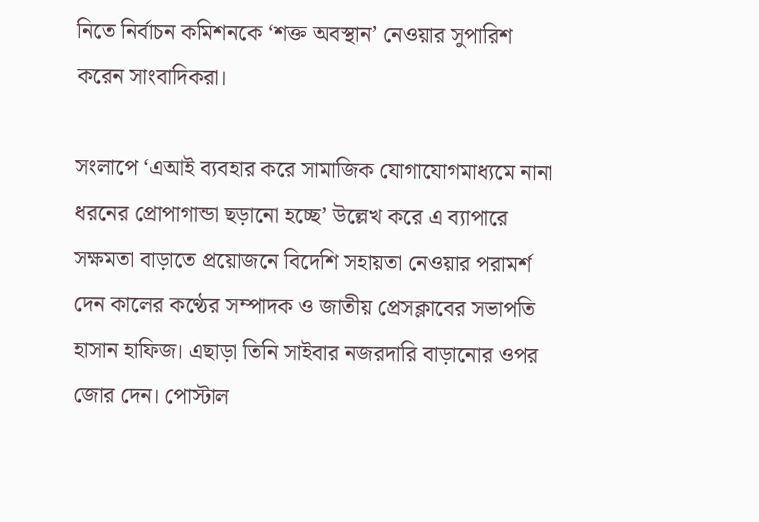নিতে নির্বাচন কমিশনকে ‘শক্ত অবস্থান’ নেওয়ার সুপারিশ করেন সাংবাদিকরা।

সংলাপে ‘এআই ব্যবহার করে সামাজিক যোগাযোগমাধ্যমে নানা ধরনের প্রোপাগান্ডা ছড়ানো হচ্ছে’ উল্লেখ করে এ ব্যাপারে সক্ষমতা বাড়াতে প্রয়োজনে বিদেশি সহায়তা নেওয়ার পরামর্শ দেন কালের কণ্ঠের সম্পাদক ও জাতীয় প্রেসক্লাবের সভাপতি হাসান হাফিজ। এছাড়া তিনি সাইবার নজরদারি বাড়ানোর ওপর জোর দেন। পোস্টাল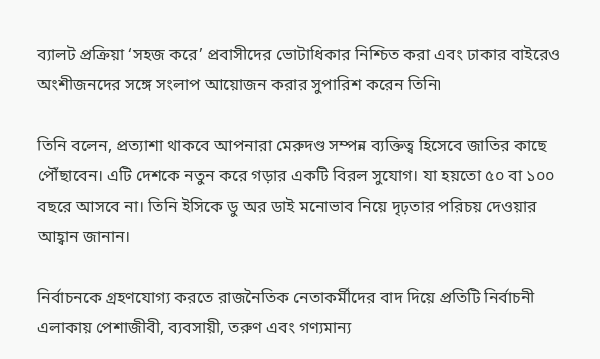ব্যালট প্রক্রিয়া ‘সহজ করে’ প্রবাসীদের ভোটাধিকার নিশ্চিত করা এবং ঢাকার বাইরেও অংশীজনদের সঙ্গে সংলাপ আয়োজন করার সুপারিশ করেন তিনি৷

তিনি বলেন, প্রত্যাশা থাকবে আপনারা মেরুদণ্ড সম্পন্ন ব্যক্তিত্ব হিসেবে জাতির কাছে পৌঁছাবেন। এটি দেশকে নতুন করে গড়ার একটি বিরল সুযোগ। যা হয়তো ৫০ বা ১০০ বছরে আসবে না। তিনি ইসিকে ডু অর ডাই মনোভাব নিয়ে দৃঢ়তার পরিচয় দেওয়ার আহ্বান জানান।

নির্বাচনকে গ্রহণযোগ্য করতে রাজনৈতিক নেতাকর্মীদের বাদ দিয়ে প্রতিটি নির্বাচনী এলাকায় পেশাজীবী, ব্যবসায়ী, তরুণ এবং গণ্যমান্য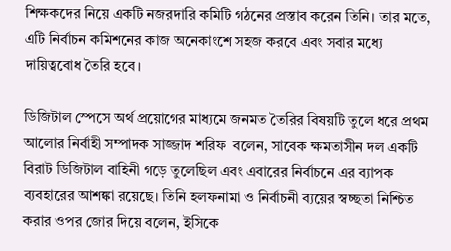শিক্ষকদের নিয়ে একটি নজরদারি কমিটি গঠনের প্রস্তাব করেন তিনি। তার মতে, এটি নির্বাচন কমিশনের কাজ অনেকাংশে সহজ করবে এবং সবার মধ্যে দায়িত্ববোধ তৈরি হবে।

ডিজিটাল স্পেসে অর্থ প্রয়োগের মাধ্যমে জনমত তৈরির বিষয়টি তুলে ধরে প্রথম আলোর নির্বাহী সম্পাদক সাজ্জাদ শরিফ  বলেন, সাবেক ক্ষমতাসীন দল একটি বিরাট ডিজিটাল বাহিনী গড়ে তুলেছিল এবং এবারের নির্বাচনে এর ব্যাপক ব্যবহারের আশঙ্কা রয়েছে। তিনি হলফনামা ও নির্বাচনী ব্যয়ের স্বচ্ছতা নিশ্চিত করার ওপর জোর দিয়ে বলেন, ইসিকে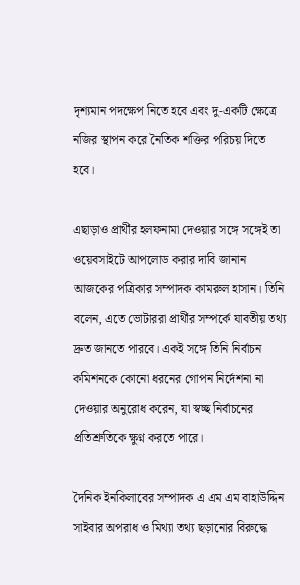দৃশ্যমান পদক্ষেপ নিতে হবে এবং দু-একটি ক্ষেত্রে নজির স্থাপন করে নৈতিক শক্তির পরিচয় দিতে হবে।

এছাড়াও প্রার্থীর হলফনামা দেওয়ার সঙ্গে সঙ্গেই তা ওয়েবসাইটে আপলোড করার দাবি জানান আজকের পত্রিকার সম্পাদক কামরুল হাসান। তিনি বলেন, এতে ভোটাররা প্রার্থীর সম্পর্কে যাবতীয় তথ্য দ্রুত জানতে পারবে। একই সঙ্গে তিনি নির্বাচন কমিশনকে কোনো ধরনের গোপন নির্দেশনা না দেওয়ার অনুরোধ করেন, যা স্বচ্ছ নির্বাচনের প্রতিশ্রুতিকে ক্ষুণ্ন করতে পারে।

দৈনিক ইনকিলাবের সম্পাদক এ এম এম বাহাউদ্দিন সাইবার অপরাধ ও মিথ্যা তথ্য ছড়ানোর বিরুদ্ধে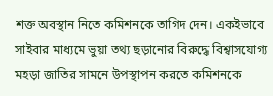শক্ত অবস্থান নিতে কমিশনকে তাগিদ দেন। একইভাবে সাইবার মাধ্যমে ভুয়া তথ্য ছড়ানোর বিরুদ্ধে বিশ্বাসযোগ্য মহড়া জাতির সামনে উপস্থাপন করতে কমিশনকে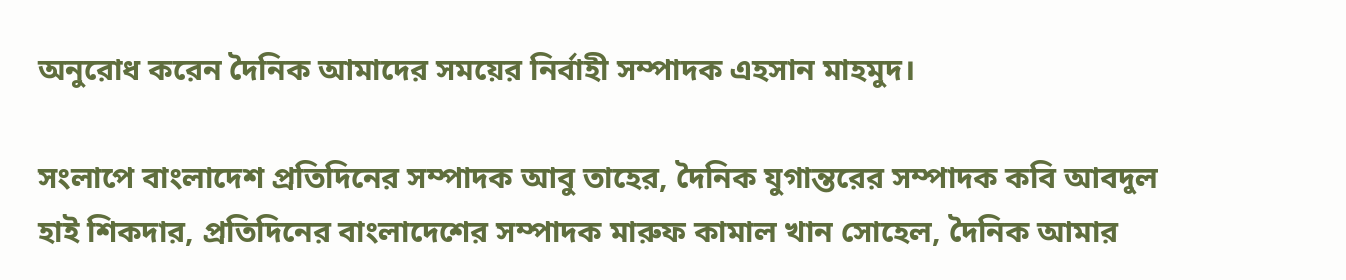অনুরোধ করেন দৈনিক আমাদের সময়ের নির্বাহী সম্পাদক এহসান মাহমুদ।

সংলাপে বাংলাদেশ প্রতিদিনের সম্পাদক আবু তাহের, দৈনিক যুগান্তরের সম্পাদক কবি আবদুল হাই শিকদার, প্রতিদিনের বাংলাদেশের সম্পাদক মারুফ কামাল খান সোহেল, দৈনিক আমার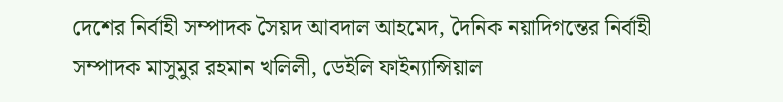দেশের নির্বাহী সম্পাদক সৈয়দ আবদাল আহমেদ, দৈনিক নয়াদিগন্তের নির্বাহী সম্পাদক মাসুমুর রহমান খলিলী, ডেইলি ফাইন্যান্সিয়াল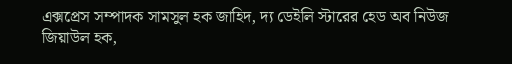এক্সপ্রেস সম্পাদক সামসুল হক জাহিদ, দ্য ডেইলি স্টারের হেড অব নিউজ জিয়াউল হক,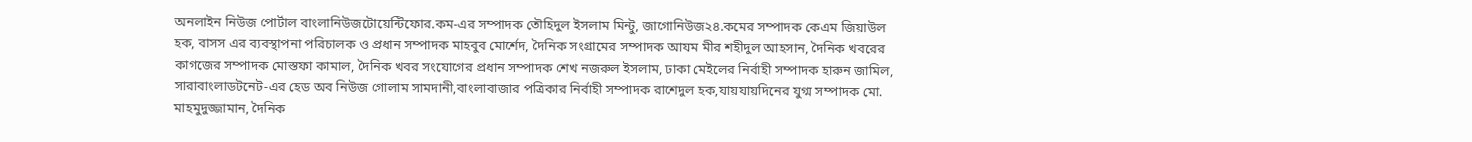অনলাইন নিউজ পোর্টাল বাংলানিউজটোয়েন্টিফোর.কম-এর সম্পাদক তৌহিদুল ইসলাম মিন্টু, জাগোনিউজ২৪.কমের সম্পাদক কেএম জিয়াউল হক, বাসস এর ব্যবস্থাপনা পরিচালক ও প্রধান সম্পাদক মাহবুব মোর্শেদ, দৈনিক সংগ্রামের সম্পাদক আযম মীর শহীদুল আহসান, দৈনিক খবরের কাগজের সম্পাদক মোস্তফা কামাল, দৈনিক খবর সংযোগের প্রধান সম্পাদক শেখ নজরুল ইসলাম, ঢাকা মেইলের নির্বাহী সম্পাদক হারুন জামিল, সারাবাংলাডটনেট-এর হেড অব নিউজ গোলাম সামদানী,বাংলাবাজার পত্রিকার নির্বাহী সম্পাদক রাশেদুল হক,যায়যায়দিনের যুগ্ম সম্পাদক মো. মাহমুদুজ্জামান, দৈনিক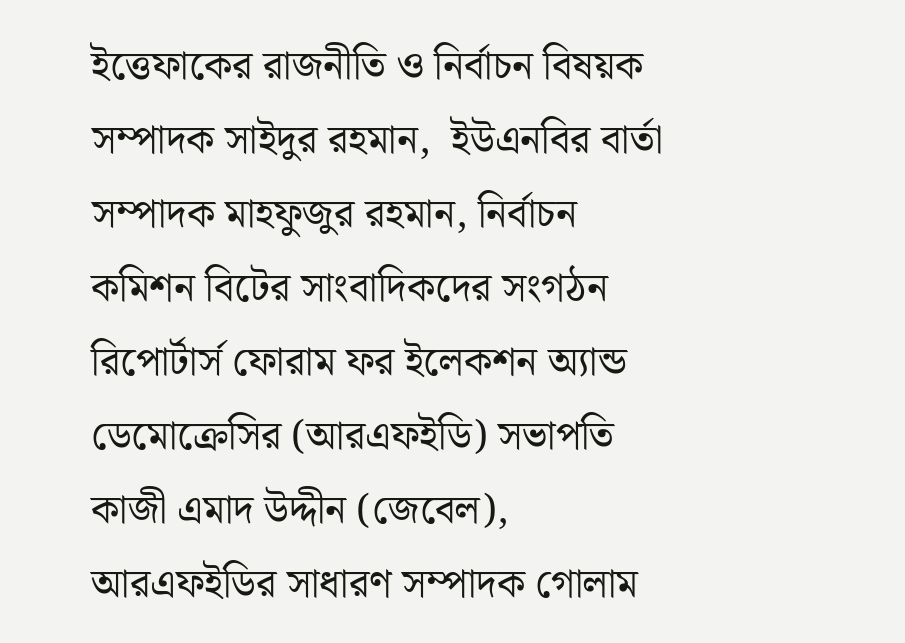ইত্তেফাকের রাজনীতি ও নির্বাচন বিষয়ক সম্পাদক সাইদুর রহমান,  ইউএনবির বার্তা সম্পাদক মাহফুজুর রহমান, নির্বাচন কমিশন বিটের সাংবাদিকদের সংগঠন রিপোর্টার্স ফোরাম ফর ইলেকশন অ্যান্ড ডেমোক্রেসির (আরএফইডি) সভাপতি কাজী এমাদ উদ্দীন (জেবেল), আরএফইডির সাধারণ সম্পাদক গোলাম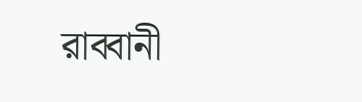রাব্বানী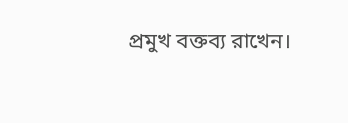প্রমুখ বক্তব্য রাখেন।